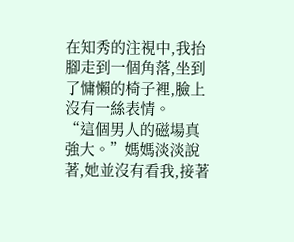在知秀的注視中,我抬腳走到一個角落,坐到了慵懶的椅子裡,臉上沒有一絲表情。
“這個男人的磁場真強大。”媽媽淡淡說著,她並沒有看我,接著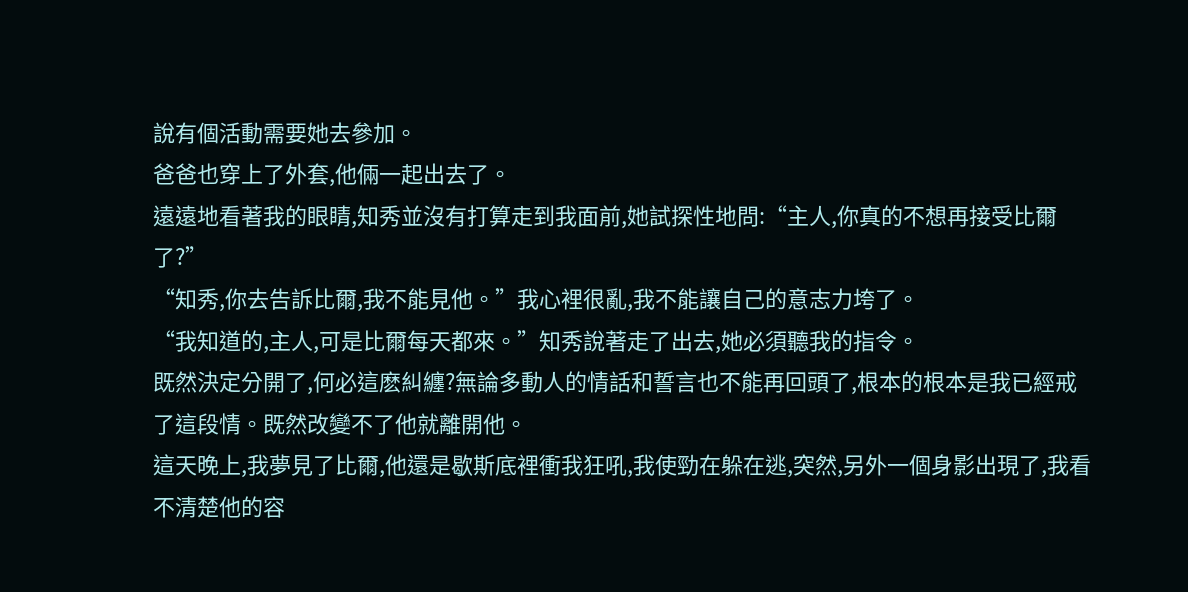說有個活動需要她去參加。
爸爸也穿上了外套,他倆一起出去了。
遠遠地看著我的眼睛,知秀並沒有打算走到我面前,她試探性地問:“主人,你真的不想再接受比爾了?”
“知秀,你去告訴比爾,我不能見他。”我心裡很亂,我不能讓自己的意志力垮了。
“我知道的,主人,可是比爾每天都來。”知秀說著走了出去,她必須聽我的指令。
既然決定分開了,何必這麽糾纏?無論多動人的情話和誓言也不能再回頭了,根本的根本是我已經戒了這段情。既然改變不了他就離開他。
這天晚上,我夢見了比爾,他還是歇斯底裡衝我狂吼,我使勁在躲在逃,突然,另外一個身影出現了,我看不清楚他的容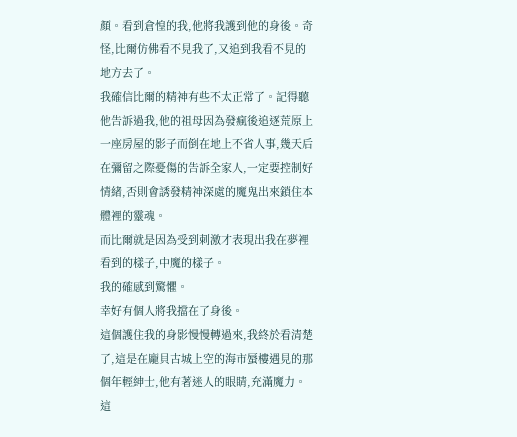顏。看到倉惶的我,他將我護到他的身後。奇怪,比爾仿佛看不見我了,又追到我看不見的地方去了。
我確信比爾的精神有些不太正常了。記得聽他告訴過我,他的祖母因為發瘋後追逐荒原上一座房屋的影子而倒在地上不省人事,幾天后在彌留之際憂傷的告訴全家人,一定要控制好情緒,否則會誘發精神深處的魔鬼出來鎖住本體裡的靈魂。
而比爾就是因為受到刺激才表現出我在夢裡看到的樣子,中魔的樣子。
我的確感到驚懼。
幸好有個人將我擋在了身後。
這個護住我的身影慢慢轉過來,我終於看清楚了,這是在龐貝古城上空的海市蜃樓遇見的那個年輕紳士,他有著迷人的眼睛,充滿魔力。這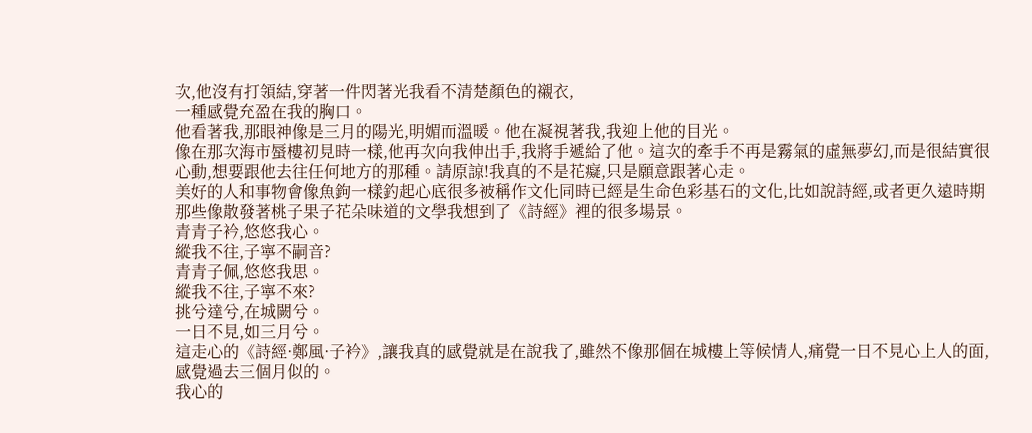次,他沒有打領結,穿著一件閃著光我看不清楚顏色的襯衣,
一種感覺充盈在我的胸口。
他看著我,那眼神像是三月的陽光,明媚而溫暖。他在凝視著我,我迎上他的目光。
像在那次海市蜃樓初見時一樣,他再次向我伸出手,我將手遞給了他。這次的牽手不再是霧氣的虛無夢幻,而是很結實很心動,想要跟他去往任何地方的那種。請原諒!我真的不是花癡,只是願意跟著心走。
美好的人和事物會像魚鉤一樣釣起心底很多被稱作文化同時已經是生命色彩基石的文化,比如說詩經,或者更久遠時期那些像散發著桃子果子花朵味道的文學我想到了《詩經》裡的很多場景。
青青子衿,悠悠我心。
縱我不往,子寧不嗣音?
青青子佩,悠悠我思。
縱我不往,子寧不來?
挑兮達兮,在城闕兮。
一日不見,如三月兮。
這走心的《詩經·鄭風·子衿》,讓我真的感覺就是在說我了,雖然不像那個在城樓上等候情人,痛覺一日不見心上人的面,感覺過去三個月似的。
我心的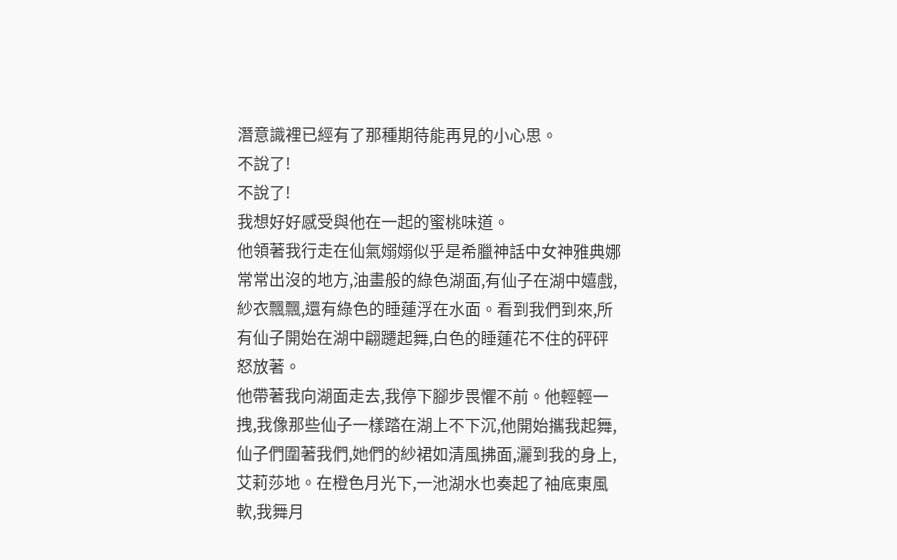潛意識裡已經有了那種期待能再見的小心思。
不說了!
不說了!
我想好好感受與他在一起的蜜桃味道。
他領著我行走在仙氣嫋嫋似乎是希臘神話中女神雅典娜常常出沒的地方,油畫般的綠色湖面,有仙子在湖中嬉戲,紗衣飄飄,還有綠色的睡蓮浮在水面。看到我們到來,所有仙子開始在湖中翩躚起舞,白色的睡蓮花不住的砰砰怒放著。
他帶著我向湖面走去,我停下腳步畏懼不前。他輕輕一拽,我像那些仙子一樣踏在湖上不下沉,他開始攜我起舞,仙子們圍著我們,她們的紗裙如清風拂面,灑到我的身上,艾莉莎地。在橙色月光下,一池湖水也奏起了袖底東風軟,我舞月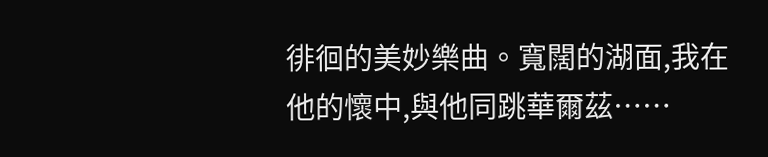徘徊的美妙樂曲。寬闊的湖面,我在他的懷中,與他同跳華爾茲……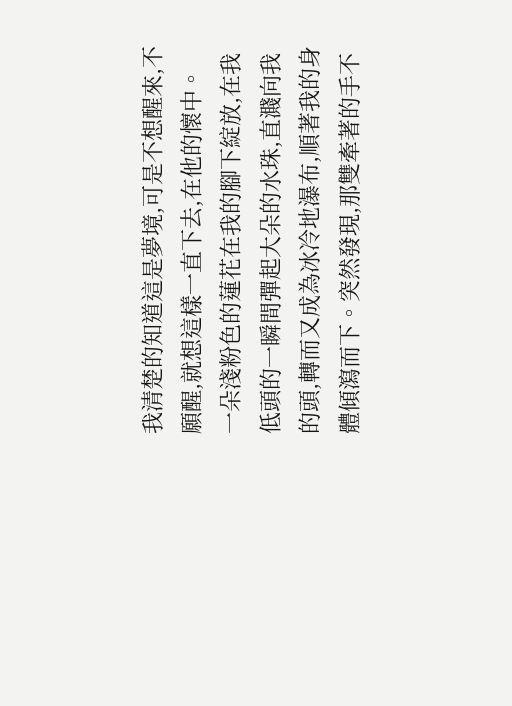我清楚的知道這是夢境,可是不想醒來,不願醒,就想這樣一直下去,在他的懷中。
一朵淺粉色的蓮花在我的腳下綻放,在我低頭的一瞬間彈起大朵的水珠,直濺向我的頭,轉而又成為冰冷地瀑布,順著我的身體傾瀉而下。突然發現,那雙牽著的手不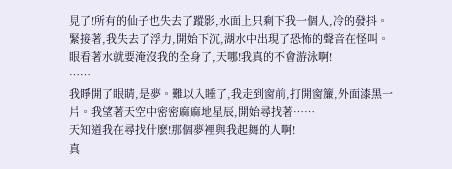見了!所有的仙子也失去了蹤影,水面上只剩下我一個人,冷的發抖。緊接著,我失去了浮力,開始下沉,湖水中出現了恐怖的聲音在怪叫。眼看著水就要淹沒我的全身了,天哪!我真的不會游泳啊!
……
我睜開了眼睛,是夢。難以入睡了,我走到窗前,打開窗簾,外面漆黑一片。我望著天空中密密麻麻地星辰,開始尋找著……
天知道我在尋找什麽!那個夢裡與我起舞的人啊!
真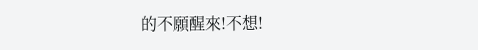的不願醒來!不想!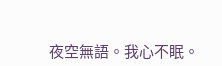夜空無語。我心不眠。